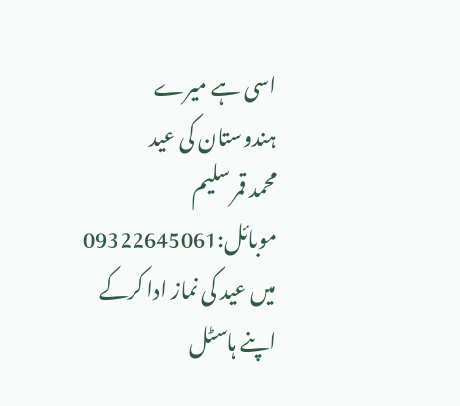اسی ہے میرے ہندوستان کی عید
محمد قمر سلیم
موبائل:09322645061
میں عید کی نماز ادا کرکے اپنے ہاسٹل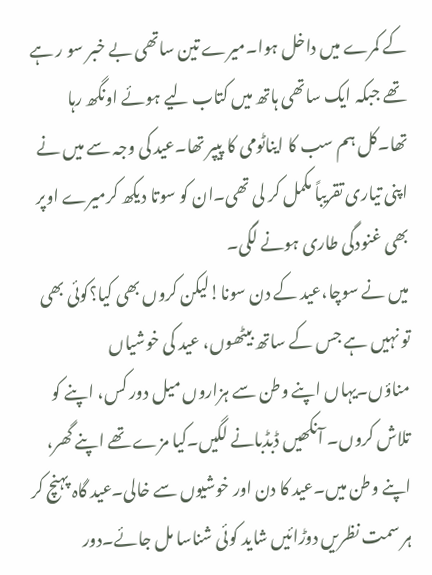کے کمرے میں داخل ہوا۔میرے تین ساتھی بے خبر سو ر ہے تھے جبکہ ایک ساتھی ہاتھ میں کتاب لیے ہوئے اونگھ رہا تھا۔کل ہم سب کا ایناٹومی کا پیپر تھا۔عید کی وجہ سے میں نے اپنی تیاری تقریباً مکمل کر لی تھی۔ان کو سوتا دیکھ کرمیرے اوپر بھی غنودگی طاری ہونے لگی۔
میں نے سوچا،عید کے دن سونا!لیکن کروں بھی کیا؟کوئی بھی تو نہیں ہے جس کے ساتھ بیٹھوں، عید کی خوشیاں مناؤں۔یہاں اپنے وطن سے ہزاروں میل دور کس، اپنے کو تلاش کروں۔ آنکھیں ڈبڈبانے لگیں۔کیا مزے تھے اپنے گھر، اپنے وطن میں۔عید کا دن اور خوشیوں سے خالی۔عید گاہ پہنچ کر ہر سمت نظریں دوڑائیں شاید کوئی شناسا مل جائے۔دور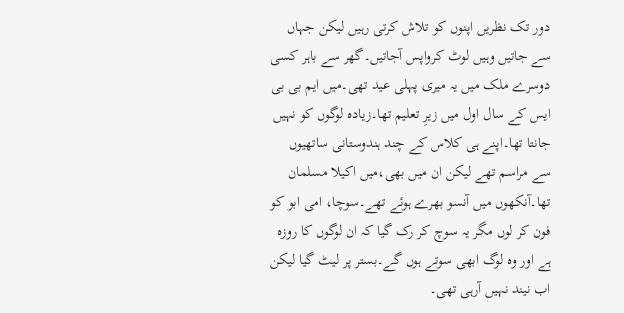دور تک نظریں اپنوں کو تلاش کرتی رہیں لیکن جہاں سے جاتیں وہیں لوٹ کرواپس آجاتیں۔گھر سے باہر کسی دوسرے ملک میں یہ میری پہلی عید تھی۔میں ایم بی بی ایس کے سال اول میں زیرِ تعلیم تھا۔زیادہ لوگوں کو نہیں جانتا تھا۔اپنے ہی کلاس کے چند ہندوستانی ساتھیوں سے مراسم تھے لیکن ان میں بھی،میں اکیلا مسلمان تھا۔آنکھوں میں آنسو بھرے ہوئے تھے۔سوچا، امی ابو کو فون کر لوں مگر یہ سوچ کر رک گیا کہ ان لوگوں کا روزہ ہے اور وہ لوگ ابھی سوتے ہوں گے۔بستر پر لیٹ گیا لیکن اب نیند نہیں آرہی تھی۔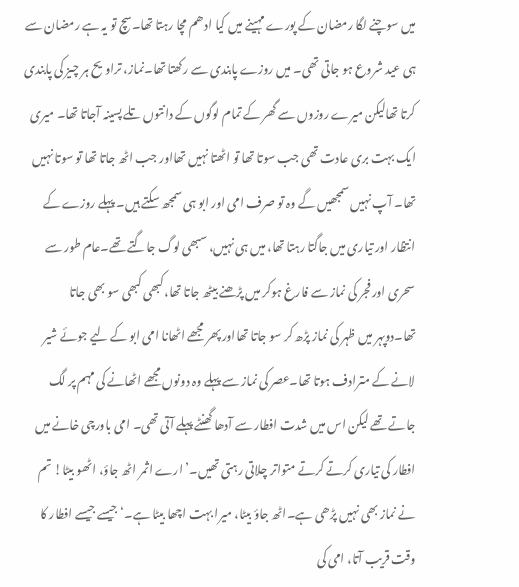میں سوچنے لگا رمضان کے پورے مہینے میں کیا ادھم مچا رہتا تھا۔سچ تو یہ ہے رمضان سے ہی عید شروع ہو جاتی تھی۔ میں روزے پابندی سے رکھتا تھا۔نماز، تراویح ہر چیز کی پابندی کرتا تھالیکن میرے روزوں سے گھر کے تمام لوگوں کے دانتوں تلے پسینہ آجاتا تھا۔ میری ایک بہت بری عادت تھی جب سوتا تھا تو اٹھتا نہیں تھااور جب اٹھ جاتا تھا تو سوتا نہیں تھا۔ آپ نہیں سمجھیں گے وہ تو صرف امی اور ابو ہی سمجھ سکتے ہیں۔ پہلے روزے کے انتظار اور تیاری میں جاگتا رہتا تھا، میں ہی نہیں، سبھی لوگ جاگتے تھے۔عام طور سے سحری اور فجر کی نماز سے فارغ ہوکر میں پڑھنے بیٹھ جاتا تھا،کبھی کبھی سو بھی جاتا تھا۔دوپہر میں ظہر کی نماز پڑھ کر سو جاتا تھااور پھر مجھے اٹھانا امی ابو کے لیے جوئے شیر لانے کے مترادف ہوتا تھا۔عصر کی نماز سے پہلے وہ دونوں مجھے اٹھانے کی مہم پر لگ جاتے تھے لیکن اس میں شدت افطار سے آدھا گھنٹے پہلے آتی تھی۔ امی باورچی خانے میں افطار کی تیاری کرتے کرتے متواتر چلاتی رہتی تھیں۔’ارے اثمر اٹھ جاؤ، اٹھو بیٹا! تم نے نماز بھی نہیں پڑھی ہے۔اٹھ جاؤ بیٹا، میرا بہت اچھا بیٹا ہے۔‘ جیسے جیسے افطار کا وقت قریب آتا، امی کی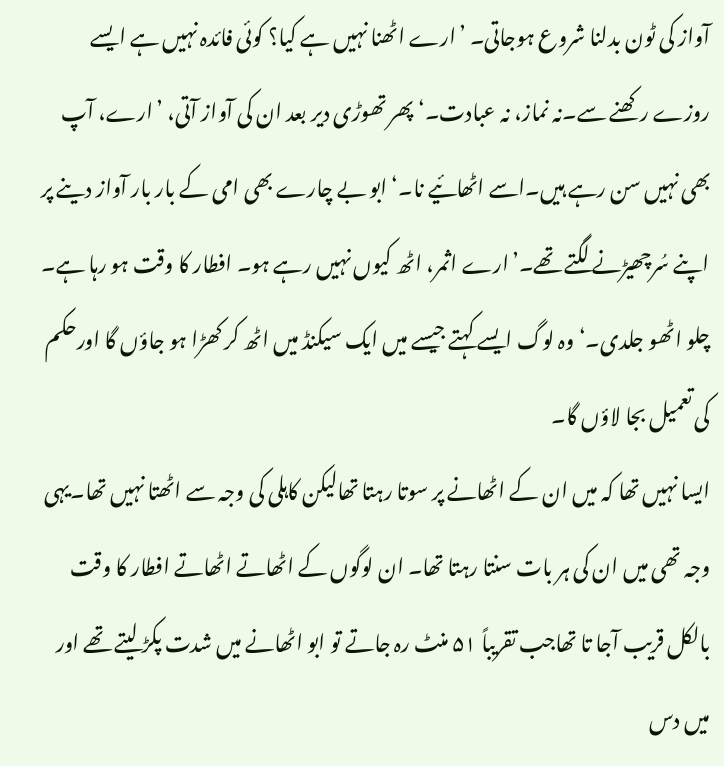آواز کی ٹون بدلنا شروع ہوجاتی۔ ’ارے اٹھنا نہیں ہے کیا؟ کوئی فائدہ نہیں ہے ایسے روزے رکھنے سے۔نہ نماز، نہ عبادت۔‘ پھر تھوڑی دیر بعد ان کی آواز آتی، ’ارے، آپ بھی نہیں سن رہے ہیں۔اسے اٹھائیے نا۔‘ ابو بے چارے بھی امی کے بار بار آواز دینے پر اپنے سُرچھیڑنے لگتے تھے۔’ارے اثمر، اٹھ کیوں نہیں رہے ہو۔ افطار کا وقت ہو رہا ہے۔ چلو اٹھو جلدی۔‘ وہ لوگ ایسے کہتے جیسے میں ایک سیکنڈ میں اٹھ کر کھڑا ہو جاؤں گا اورحکم کی تعمیل بجا لاؤں گا۔
ایسا نہیں تھا کہ میں ان کے اٹھانے پر سوتا رہتا تھالیکن کاہلی کی وجہ سے اٹھتا نہیں تھا۔یہی وجہ تھی میں ان کی ہر بات سنتا رہتا تھا۔ ان لوگوں کے اٹھاتے اٹھاتے افطار کا وقت بالکل قریب آجا تا تھاجب تقریباً ۵۱ منٹ رہ جاتے تو ابو اٹھانے میں شدت پکڑ لیتے تھے اور میں دس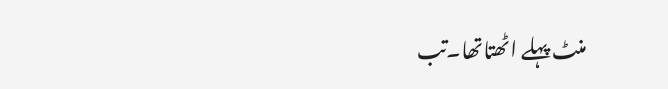منٹ پہلے اٹھتاتھا۔تب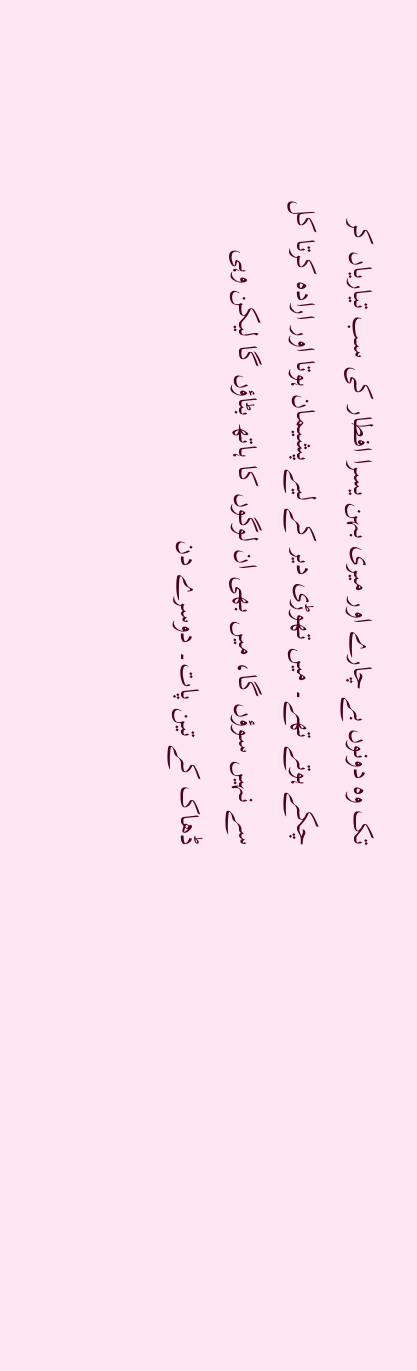تک وہ دونوں بے چارے اور میری بہن یسرا افطار کی سب تیاریاں کر چکے ہوتے تھے۔ میں تھوڑی دیر کے لیے پشیمان ہوتا اور ارادہ کرتا کل سے نہیں سوؤں گا، میں بھی ان لوگوں کا ہاتھ بٹاؤں گا لیکن وہی ڈھاک کے تین پات۔ دوسرے دن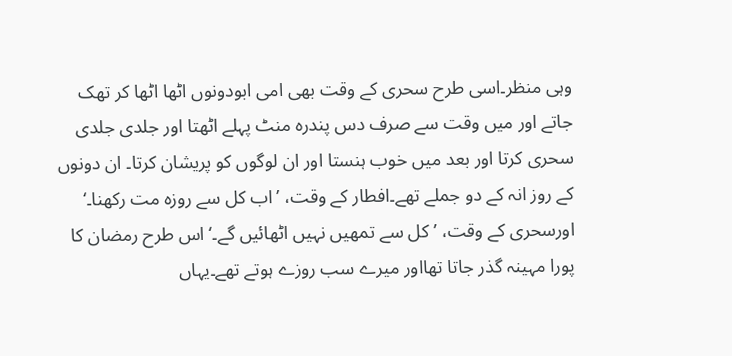وہی منظر۔اسی طرح سحری کے وقت بھی امی ابودونوں اٹھا اٹھا کر تھک جاتے اور میں وقت سے صرف دس پندرہ منٹ پہلے اٹھتا اور جلدی جلدی سحری کرتا اور بعد میں خوب ہنستا اور ان لوگوں کو پریشان کرتا۔ ان دونوں کے روز انہ کے دو جملے تھے۔افطار کے وقت، ’اب کل سے روزہ مت رکھنا۔‘ اورسحری کے وقت، ’کل سے تمھیں نہیں اٹھائیں گے۔‘ اس طرح رمضان کا پورا مہینہ گذر جاتا تھااور میرے سب روزے ہوتے تھے۔یہاں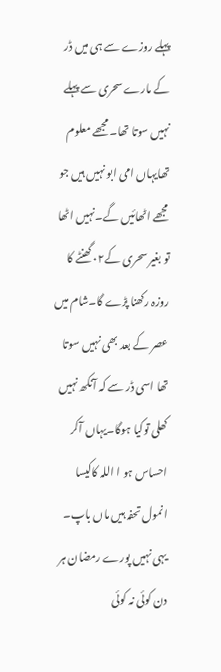پہلے روزے سے ہی میں ڈر کے مارے سحری سے پہلے نہیں سوتا تھا۔ مجھے معلوم تھایہاں امی ابو نہیں ہیں جو مجھے اٹھائیں گے۔نہیں اٹھا تو بغیر سحری کے۰۲ گھنٹے کا روزہ رکھنا پڑے گا۔شام میں عصر کے بعد بھی نہیں سوتا تھا اسی ڈر سے کہ آنکھ نہیں کھلی توکیا ہوگا۔یہاں آکر احساس ہو ا اللہ کاکیسا انمول تحفہ ہیں ماں باپ۔
یہی نہیں پورے رمضان ہر دن کوئی نہ کوئی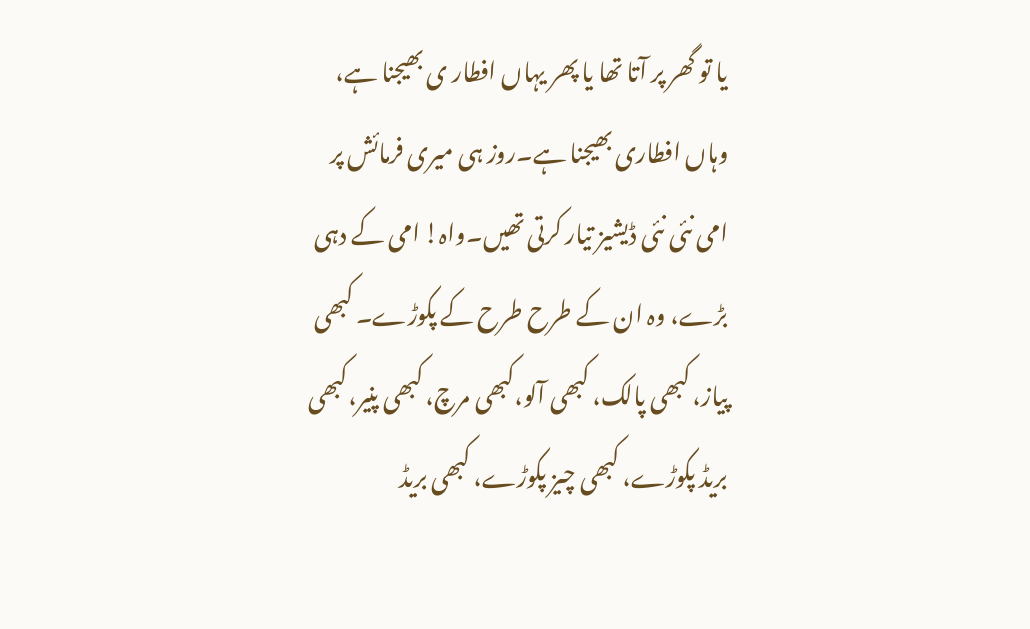یا تو گھر پر آتا تھا یا پھر یہاں افطار ی بھیجنا ہے، وہاں افطاری بھیجنا ہے۔روز ہی میری فرمائش پر امی نئی نئی ڈیشیز تیار کرتی تھیں۔واہ! امی کے دہی بڑے، وہ ان کے طرح طرح کے پکوڑے۔ کبھی پیاز، کبھی پالک، کبھی آلو،کبھی مرچ، کبھی پنیر،کبھی بریڈ پکوڑے، کبھی چیز پکوڑے، کبھی بریڈ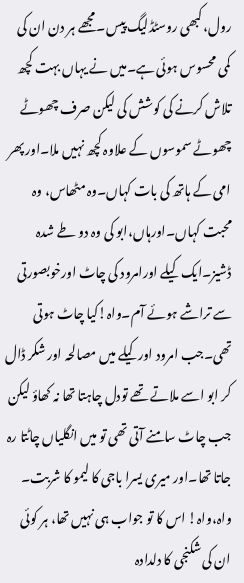رول،کبھی روسٹڈلیگ پیس۔مجھے ہر دن ان کی کمی محسوس ہوئی ہے۔میں نے یہاں بہت کچھ تلاش کرنے کی کوشش کی لیکن صرف چھوٹے چھوٹے سموسوں کے علاوہ کچھ نہیں ملا۔اور پھر امی کے ہاتھ کی بات کہاں۔وہ مٹھاس، وہ محبت کہاں۔اورہاں،ابو کی وہ دو طے شدہ ڈشیز۔ایک کیلے اورامرود کی چاٹ اورخوبصورتی سے تراشے ہوئے آم۔واہ!کیا چاٹ ہوتی تھی۔جب امرود اور کیلے میں مصالحہ اور شکر ڈال کر ابو اسے ملاتے تھے تودل چاہتا تھا نہ کھاؤ لیکن جب چاٹ سامنے آتی تھی تو میں انگلیاں چاٹتا رہ جاتا تھا۔اور میری یسرا باجی کا لیمو کا شربت۔ واہ،واہ! اس کا تو جواب ہی نہیں تھا، ہر کوئی ان کی شکنجی کا دلدادہ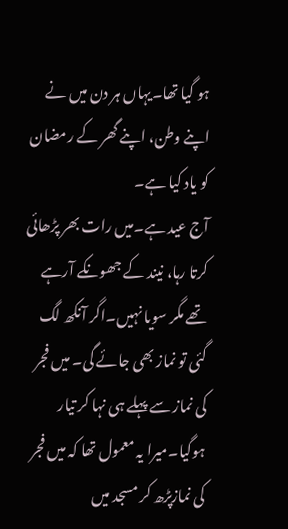ہو گیا تھا۔یہاں ہر دن میں نے اپنے وطن، اپنے گھر کے رمضان کو یاد کیا ہے۔
آج عید ہے۔میں رات بھر پڑھائی کرتا رہا، نیند کے جھونکے آرہے تھے مگر سویا نہیں۔اگر آنکھ لگ گئی تو نماز بھی جائے گی۔ میں فجر کی نماز سے پہلے ہی نہا کر تیار ہوگیا۔میرا یہ معمول تھا کہ میں فجر کی نمازپڑھ کر مسجد میں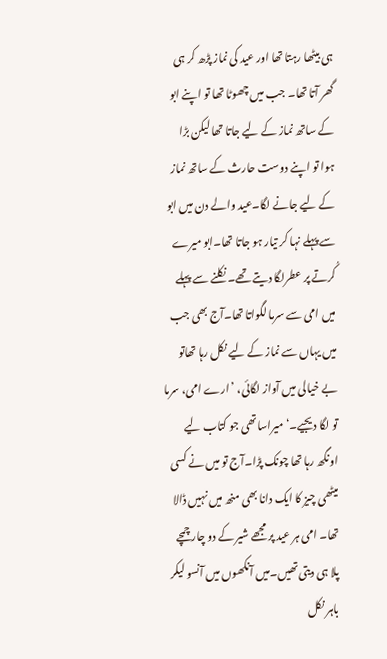ہی بیٹھا رہتا تھا اور عید کی نماز پڑھ کر ہی گھر آتا تھا۔ جب میں چھوٹا تھا تو اپنے ابو کے ساتھ نماز کے لیے جاتا تھا لیکن بڑا ہوا تو اپنے دوست حارث کے ساتھ نماز کے لیے جانے لگا۔عید والے دن میں ابو سے پہلے نہا کر تیار ہو جاتا تھا۔ابو میرے کُرتے پر عطرلگا دیتے تھے۔ نکلنے سے پہلے میں امی سے سرما لگواتا تھا۔آج بھی جب میں یہاں سے نماز کے لیے نکل رہا تھاتو بے خیالی میں آواز لگائی، ’ارے امی، سرما تو لگا دیجیے۔‘ میراساتھی جو کتاب لیے اونگھ رہا تھا چونک پڑا۔آج تو میں نے کسی میٹھی چیز کا ایک دانا بھی منھ میں نہیں ڈالا تھا۔ امی ہر عید پر مجھے شیر کے دو چار چمچے پلا ہی دیتی تھیں۔میں آنکھوں میں آنسو لیکر باہر نکل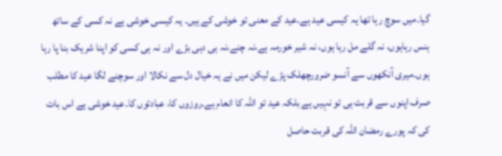گیا۔میں سوچ رہا تھا یہ کیسی عید ہے۔عید کے معنی تو خوشی کے ہیں۔ یہ کیسی خوشی ہے نہ کسی کے ساتھ ہنس رہاہوں، نہ گلے مل رہا ہوں، نہ شیر خورمہ ہے،نہ چنے،نہ ہی دہی بڑے اور نہ ہی کسی کو اپنا شریک بنا پا رہا ہوں۔میری آنکھوں سے آنسو ضرورچھلک پڑے لیکن میں نے یہ خیال دل سے نکالا اور سوچنے لگا عید کا مطلب صرف اپنوں سے قربت ہی تو نہیں ہے بلکہ عید تو اللہ کا انعام ہے۔روزوں کا، عبادتوں کا۔عید خوشی ہے اس بات کی کہ پورے رمضان اللہ کی قربت حاصل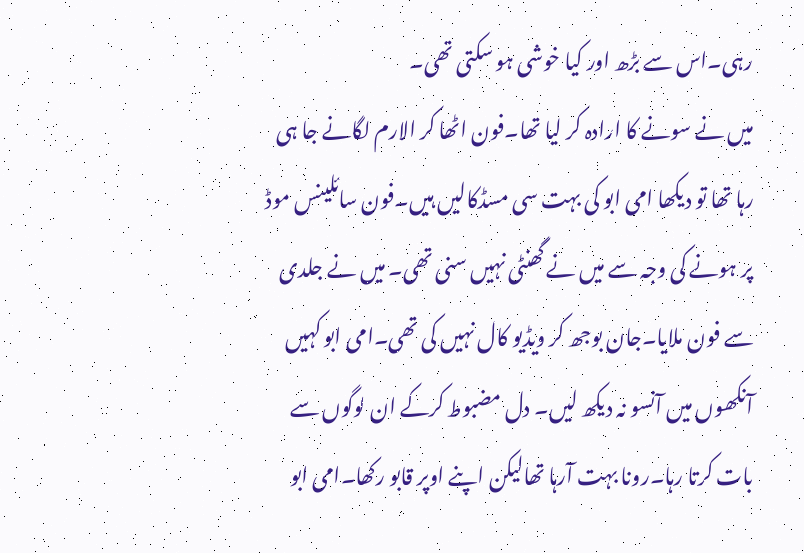رہی۔اس سے بڑھ اور کیا خوشی ہو سکتی تھی۔
میں نے سونے کا ارادہ کر لیا تھا۔فون اٹھا کر الارم لگانے جا ہی رہا تھا تو دیکھا امی ابو کی بہت سی مسڈکالیں ہیں۔فون سائلینس موڈ پر ہونے کی وجہ سے میں نے گھنٹی نہیں سنی تھی۔ میں نے جلدی سے فون ملایا۔جان بوجھ کر ویڈیو کال نہیں کی تھی۔امی ابو کہیں آنکھوں میں آنسو نہ دیکھ لیں۔ دل مضبوط کرکے ان لوگوں سے بات کرتا رہا۔رونا بہت آرہا تھالیکن اپنے اوپر قابو رکھا۔امی ابو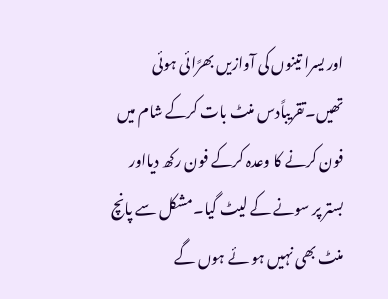اور یسرا تینوں کی آوازیں بھرًائی ہوئی تھیں۔تقریباًدس منٹ بات کرکے شام میں فون کرنے کا وعدہ کرکے فون رکھ دیااور بستر پر سونے کے لیٹ گیا۔مشکل سے پانچ منٹ بھی نہیں ہو ئے ہوں گے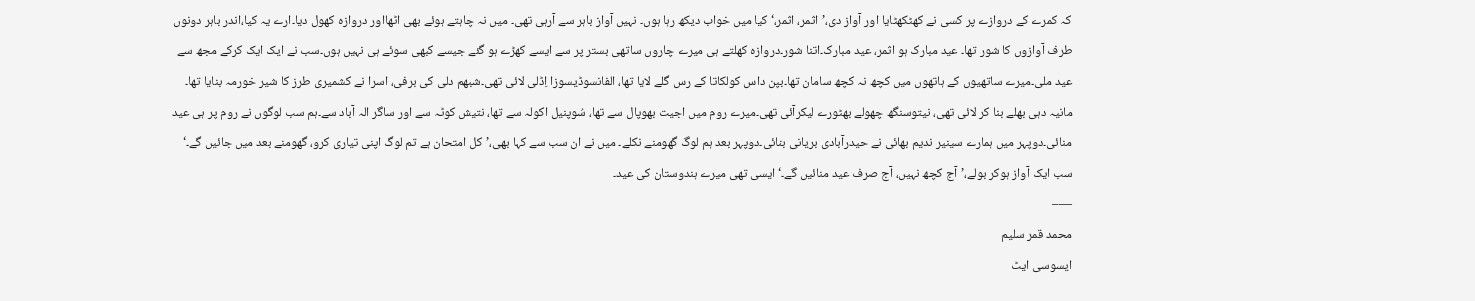کہ کمرے کے دروازے پر کسی نے کھٹکھٹایا اور آواز دی،’اثمر، اثمر،‘ کیا میں خواب دیکھ رہا ہوں۔ نہیں آواز باہر سے آرہی تھی۔ میں نہ چاہتے ہوئے بھی اٹھااور دروازہ کھول دیا۔ارے یہ کیا،اندر باہر دونوں طرف آوازوں کا شور تھا۔ عید مبارک ہو اثمر، عید مبارک۔اتنا شور۔دروازہ کھلتے ہی میرے چاروں ساتھی بستر پر سے ایسے کھڑے ہو گئے جیسے کبھی سوئے ہی نہیں ہوں۔سب نے ایک ایک کرکے مجھ سے عید ملی۔میرے ساتھیوں کے ہاتھوں میں کچھ نہ کچھ سامان تھا۔بپن داس کولکاتا کے رس گلے لایا تھا، الفانسوڈیسوزا اِڈلی لائی تھی۔شبھم دلی کی برفی، اسرا نے کشمیری طرز کا شیر خورمہ بنایا تھا۔ مانیہ دہی بھلے بنا کر لائی تھی، نیتوسنگھ چھولے بھٹورے لیکرآئی تھی۔میرے روم میں اجیت بھوپال سے تھا، سُوپنیل اکولہ سے تھا، نتیش کوٹہ سے اور ساگر الہ آباد سے۔ہم سب لوگوں نے روم پر ہی عید منائی۔دوپہر میں ہمارے سینیر ندیم بھائی نے حیدرآبادی بریانی بنائی۔دوپہر بعد ہم لوگ گھومنے نکلے۔ میں نے ان سب سے کہا بھی،’کل امتحان ہے تم لوگ اپنی تیاری کرو، گھومنے بعد میں جائیں گے۔‘ سب ایک آواز ہوکر بولے،’آج کچھ نہیں، آج صرف عید منائیں گے۔‘ ایسی تھی میرے ہندوستان کی عید۔
—–
محمد قمر سلیم
ایسوسی ایٹ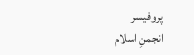پروفیسر
انجمنِ اسلام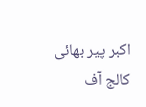اکبر پیر بھائی کالج آف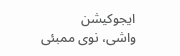ایجوکیشن
واشی، نوی ممبئی